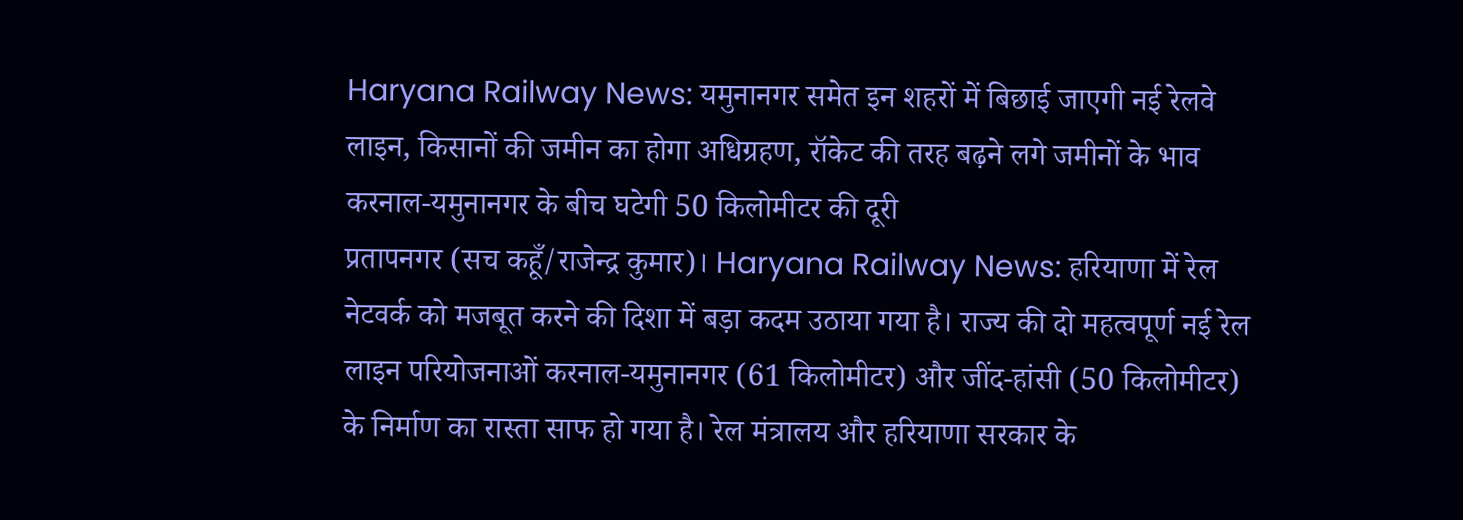Haryana Railway News: यमुनानगर समेत इन शहरों में बिछाई जाएगी नई रेलवे लाइन, किसानों की जमीन का होगा अधिग्रहण, रॉकेट की तरह बढ़ने लगे जमीनों के भाव
करनाल-यमुनानगर के बीच घटेगी 50 किलोमीटर की दूरी
प्रतापनगर (सच कहूँ/राजेन्द्र कुमार)। Haryana Railway News: हरियाणा में रेल नेटवर्क को मजबूत करने की दिशा में बड़ा कदम उठाया गया है। राज्य की दो महत्वपूर्ण नई रेल लाइन परियोजनाओं करनाल-यमुनानगर (61 किलोमीटर) और जींद-हांसी (50 किलोमीटर) के निर्माण का रास्ता साफ हो गया है। रेल मंत्रालय और हरियाणा सरकार के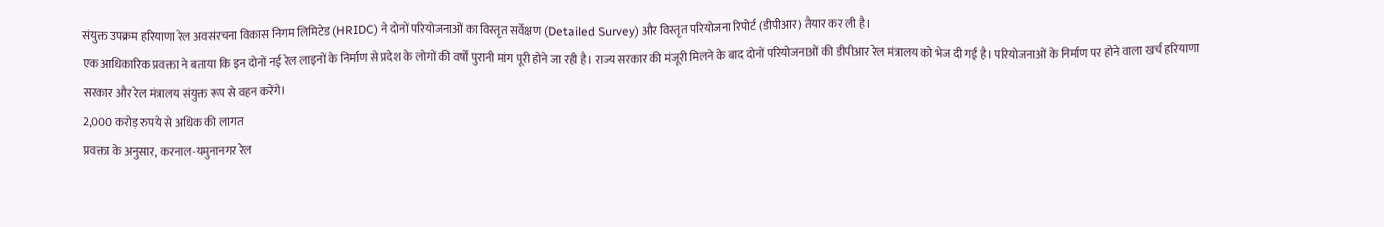संयुक्त उपक्रम हरियाणा रेल अवसंरचना विकास निगम लिमिटेड (HRIDC) ने दोनों परियोजनाओं का विस्तृत सर्वेक्षण (Detailed Survey) और विस्तृत परियोजना रिपोर्ट (डीपीआर) तैयार कर ली है।
एक आधिकारिक प्रवक्ता ने बताया कि इन दोनों नई रेल लाइनों के निर्माण से प्रदेश के लोगों की वर्षों पुरानी मांग पूरी होने जा रही है। राज्य सरकार की मंजूरी मिलने के बाद दोनों परियोजनाओं की डीपीआर रेल मंत्रालय को भेज दी गई है। परियोजनाओं के निर्माण पर होने वाला खर्च हरियाणा सरकार और रेल मंत्रालय संयुक्त रूप से वहन करेंगे।
2,000 करोड़ रुपये से अधिक की लागत
प्रवक्ता के अनुसार, करनाल-यमुनानगर रेल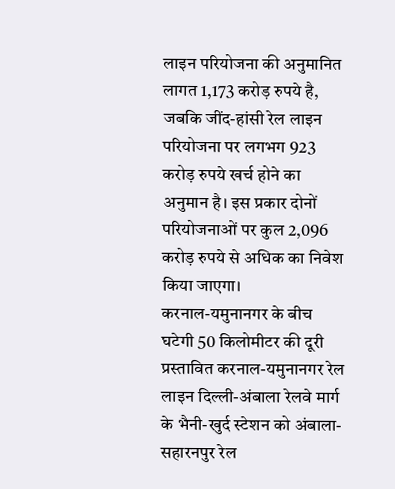लाइन परियोजना की अनुमानित लागत 1,173 करोड़ रुपये है, जबकि जींद-हांसी रेल लाइन परियोजना पर लगभग 923 करोड़ रुपये खर्च होने का अनुमान है। इस प्रकार दोनों परियोजनाओं पर कुल 2,096 करोड़ रुपये से अधिक का निवेश किया जाएगा।
करनाल-यमुनानगर के बीच घटेगी 50 किलोमीटर की दूरी
प्रस्तावित करनाल-यमुनानगर रेल लाइन दिल्ली-अंबाला रेलवे मार्ग के भैनी-खुर्द स्टेशन को अंबाला-सहारनपुर रेल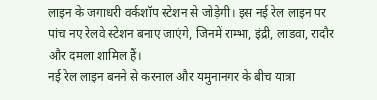लाइन के जगाधरी वर्कशॉप स्टेशन से जोड़ेगी। इस नई रेल लाइन पर पांच नए रेलवे स्टेशन बनाए जाएंगे, जिनमें राम्भा, इंद्री, लाडवा, रादौर और दमला शामिल हैं।
नई रेल लाइन बनने से करनाल और यमुनानगर के बीच यात्रा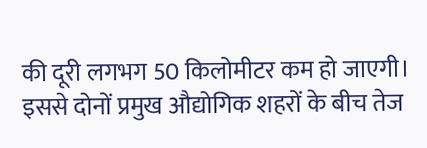की दूरी लगभग 50 किलोमीटर कम हो जाएगी। इससे दोनों प्रमुख औद्योगिक शहरों के बीच तेज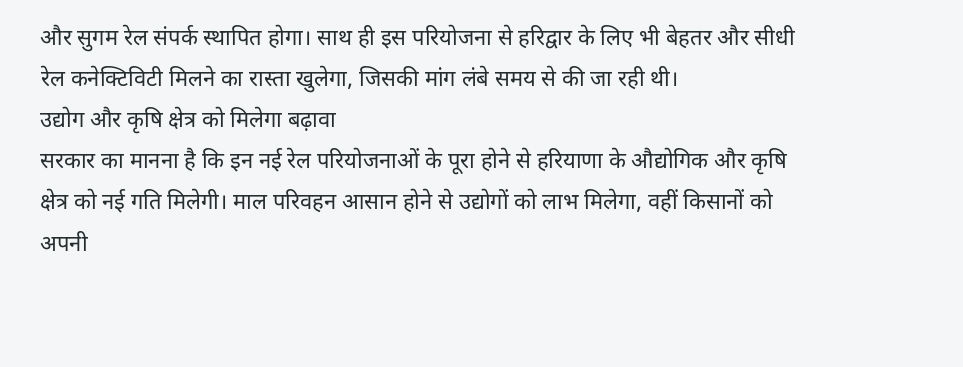और सुगम रेल संपर्क स्थापित होगा। साथ ही इस परियोजना से हरिद्वार के लिए भी बेहतर और सीधी रेल कनेक्टिविटी मिलने का रास्ता खुलेगा, जिसकी मांग लंबे समय से की जा रही थी।
उद्योग और कृषि क्षेत्र को मिलेगा बढ़ावा
सरकार का मानना है कि इन नई रेल परियोजनाओं के पूरा होने से हरियाणा के औद्योगिक और कृषि क्षेत्र को नई गति मिलेगी। माल परिवहन आसान होने से उद्योगों को लाभ मिलेगा, वहीं किसानों को अपनी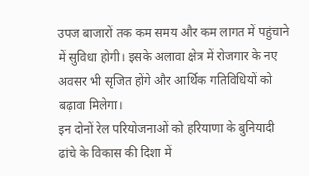उपज बाजारों तक कम समय और कम लागत में पहुंचाने में सुविधा होगी। इसके अलावा क्षेत्र में रोजगार के नए अवसर भी सृजित होंगे और आर्थिक गतिविधियों को बढ़ावा मिलेगा।
इन दोनों रेल परियोजनाओं को हरियाणा के बुनियादी ढांचे के विकास की दिशा में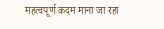महत्वपूर्ण कदम माना जा रहा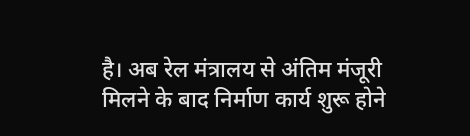है। अब रेल मंत्रालय से अंतिम मंजूरी मिलने के बाद निर्माण कार्य शुरू होने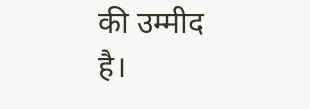की उम्मीद है।